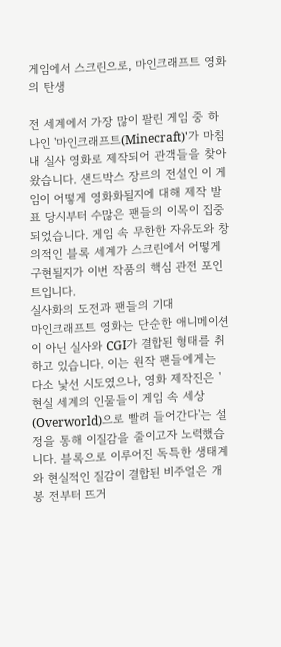게임에서 스크린으로, 마인크래프트 영화의 탄생

전 세계에서 가장 많이 팔린 게임 중 하나인 '마인크래프트(Minecraft)'가 마침내 실사 영화로 제작되어 관객들을 찾아왔습니다. 샌드박스 장르의 전설인 이 게임이 어떻게 영화화될지에 대해 제작 발표 당시부터 수많은 팬들의 이목이 집중되었습니다. 게임 속 무한한 자유도와 창의적인 블록 세계가 스크린에서 어떻게 구현될지가 이번 작품의 핵심 관전 포인트입니다.
실사화의 도전과 팬들의 기대
마인크래프트 영화는 단순한 애니메이션이 아닌 실사와 CGI가 결합된 형태를 취하고 있습니다. 이는 원작 팬들에게는 다소 낯선 시도였으나, 영화 제작진은 '현실 세계의 인물들이 게임 속 세상(Overworld)으로 빨려 들어간다'는 설정을 통해 이질감을 줄이고자 노력했습니다. 블록으로 이루어진 독특한 생태계와 현실적인 질감이 결합된 비주얼은 개봉 전부터 뜨거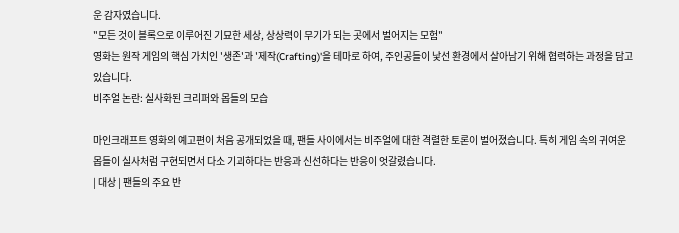운 감자였습니다.
"모든 것이 블록으로 이루어진 기묘한 세상, 상상력이 무기가 되는 곳에서 벌어지는 모험"
영화는 원작 게임의 핵심 가치인 '생존'과 '제작(Crafting)'을 테마로 하여, 주인공들이 낯선 환경에서 살아남기 위해 협력하는 과정을 담고 있습니다.
비주얼 논란: 실사화된 크리퍼와 몹들의 모습

마인크래프트 영화의 예고편이 처음 공개되었을 때, 팬들 사이에서는 비주얼에 대한 격렬한 토론이 벌어졌습니다. 특히 게임 속의 귀여운 몹들이 실사처럼 구현되면서 다소 기괴하다는 반응과 신선하다는 반응이 엇갈렸습니다.
| 대상 | 팬들의 주요 반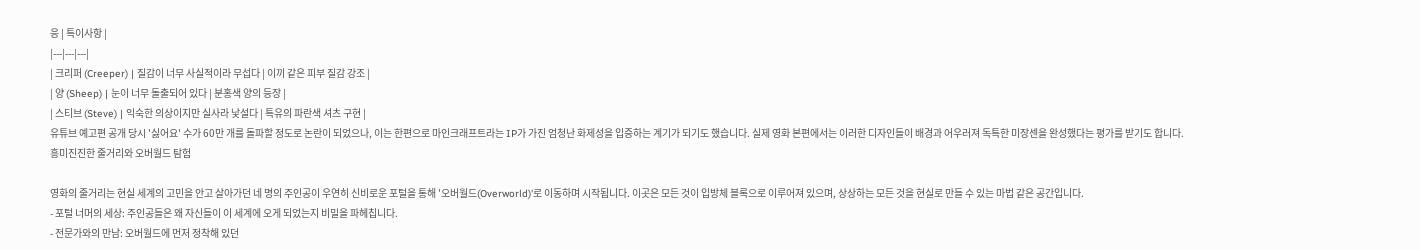응 | 특이사항 |
|---|---|---|
| 크리퍼 (Creeper) | 질감이 너무 사실적이라 무섭다 | 이끼 같은 피부 질감 강조 |
| 양 (Sheep) | 눈이 너무 돌출되어 있다 | 분홍색 양의 등장 |
| 스티브 (Steve) | 익숙한 의상이지만 실사라 낯설다 | 특유의 파란색 셔츠 구현 |
유튜브 예고편 공개 당시 '싫어요' 수가 60만 개를 돌파할 정도로 논란이 되었으나, 이는 한편으로 마인크래프트라는 IP가 가진 엄청난 화제성을 입증하는 계기가 되기도 했습니다. 실제 영화 본편에서는 이러한 디자인들이 배경과 어우러져 독특한 미장센을 완성했다는 평가를 받기도 합니다.
흥미진진한 줄거리와 오버월드 탐험

영화의 줄거리는 현실 세계의 고민을 안고 살아가던 네 명의 주인공이 우연히 신비로운 포털을 통해 '오버월드(Overworld)'로 이동하며 시작됩니다. 이곳은 모든 것이 입방체 블록으로 이루어져 있으며, 상상하는 모든 것을 현실로 만들 수 있는 마법 같은 공간입니다.
- 포털 너머의 세상: 주인공들은 왜 자신들이 이 세계에 오게 되었는지 비밀을 파헤칩니다.
- 전문가와의 만남: 오버월드에 먼저 정착해 있던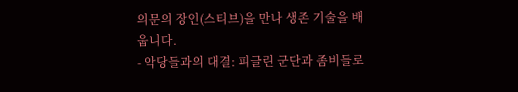의문의 장인(스티브)을 만나 생존 기술을 배웁니다.
- 악당들과의 대결: 피글린 군단과 좀비들로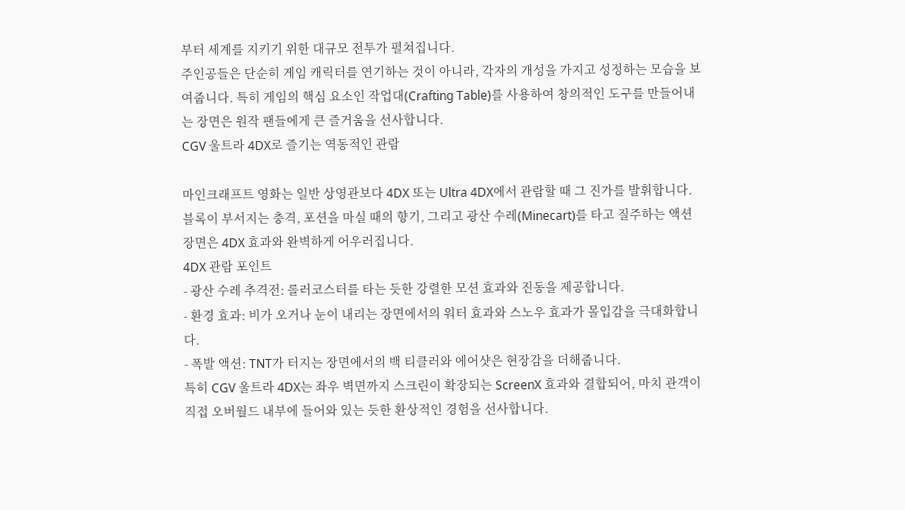부터 세계를 지키기 위한 대규모 전투가 펼쳐집니다.
주인공들은 단순히 게임 캐릭터를 연기하는 것이 아니라, 각자의 개성을 가지고 성정하는 모습을 보여줍니다. 특히 게임의 핵심 요소인 작업대(Crafting Table)를 사용하여 창의적인 도구를 만들어내는 장면은 원작 팬들에게 큰 즐거움을 선사합니다.
CGV 울트라 4DX로 즐기는 역동적인 관람

마인크래프트 영화는 일반 상영관보다 4DX 또는 Ultra 4DX에서 관람할 때 그 진가를 발휘합니다. 블록이 부서지는 충격, 포션을 마실 때의 향기, 그리고 광산 수레(Minecart)를 타고 질주하는 액션 장면은 4DX 효과와 완벽하게 어우러집니다.
4DX 관람 포인트
- 광산 수레 추격전: 롤러코스터를 타는 듯한 강렬한 모션 효과와 진동을 제공합니다.
- 환경 효과: 비가 오거나 눈이 내리는 장면에서의 워터 효과와 스노우 효과가 몰입감을 극대화합니다.
- 폭발 액션: TNT가 터지는 장면에서의 백 티클러와 에어샷은 현장감을 더해줍니다.
특히 CGV 울트라 4DX는 좌우 벽면까지 스크린이 확장되는 ScreenX 효과와 결합되어, 마치 관객이 직접 오버월드 내부에 들어와 있는 듯한 환상적인 경험을 선사합니다.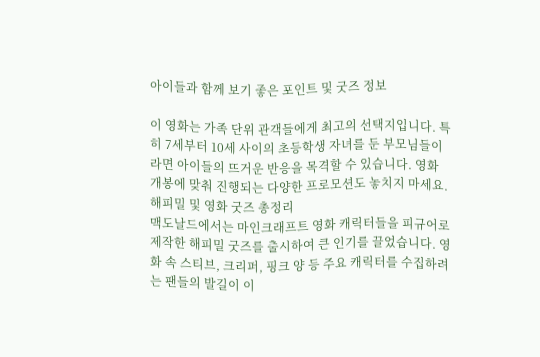아이들과 함께 보기 좋은 포인트 및 굿즈 정보

이 영화는 가족 단위 관객들에게 최고의 선택지입니다. 특히 7세부터 10세 사이의 초등학생 자녀를 둔 부모님들이라면 아이들의 뜨거운 반응을 목격할 수 있습니다. 영화 개봉에 맞춰 진행되는 다양한 프로모션도 놓치지 마세요.
해피밀 및 영화 굿즈 총정리
맥도날드에서는 마인크래프트 영화 캐릭터들을 피규어로 제작한 해피밀 굿즈를 출시하여 큰 인기를 끌었습니다. 영화 속 스티브, 크리퍼, 핑크 양 등 주요 캐릭터를 수집하려는 팬들의 발길이 이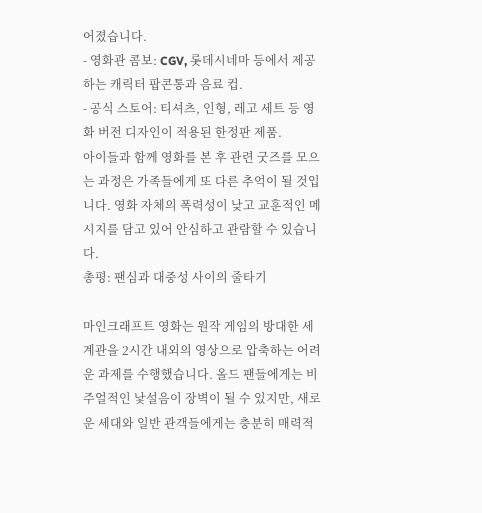어졌습니다.
- 영화관 콤보: CGV, 롯데시네마 등에서 제공하는 캐릭터 팝콘통과 음료 컵.
- 공식 스토어: 티셔츠, 인형, 레고 세트 등 영화 버전 디자인이 적용된 한정판 제품.
아이들과 함께 영화를 본 후 관련 굿즈를 모으는 과정은 가족들에게 또 다른 추억이 될 것입니다. 영화 자체의 폭력성이 낮고 교훈적인 메시지를 담고 있어 안심하고 관람할 수 있습니다.
총평: 팬심과 대중성 사이의 줄타기

마인크래프트 영화는 원작 게임의 방대한 세계관을 2시간 내외의 영상으로 압축하는 어려운 과제를 수행했습니다. 올드 팬들에게는 비주얼적인 낯설음이 장벽이 될 수 있지만, 새로운 세대와 일반 관객들에게는 충분히 매력적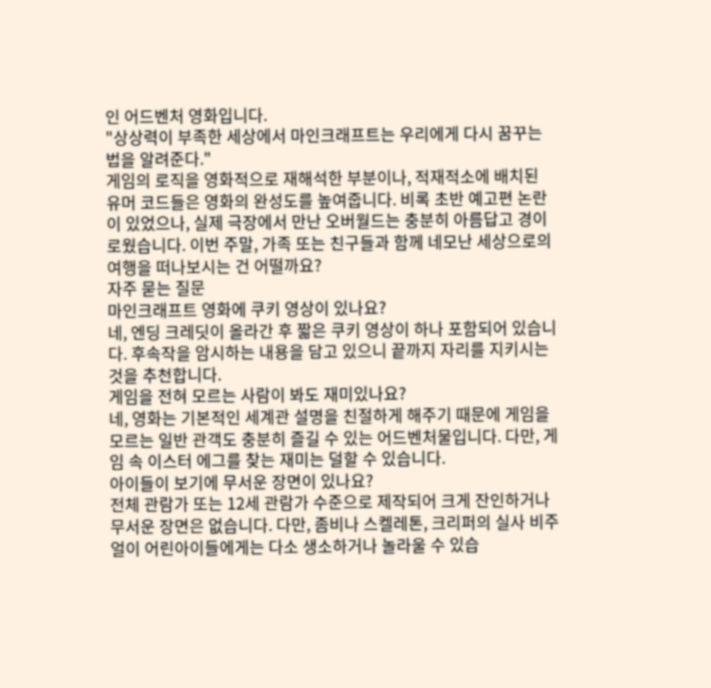인 어드벤처 영화입니다.
"상상력이 부족한 세상에서 마인크래프트는 우리에게 다시 꿈꾸는 법을 알려준다."
게임의 로직을 영화적으로 재해석한 부분이나, 적재적소에 배치된 유머 코드들은 영화의 완성도를 높여줍니다. 비록 초반 예고편 논란이 있었으나, 실제 극장에서 만난 오버월드는 충분히 아름답고 경이로웠습니다. 이번 주말, 가족 또는 친구들과 함께 네모난 세상으로의 여행을 떠나보시는 건 어떨까요?
자주 묻는 질문
마인크래프트 영화에 쿠키 영상이 있나요?
네, 엔딩 크레딧이 올라간 후 짧은 쿠키 영상이 하나 포함되어 있습니다. 후속작을 암시하는 내용을 담고 있으니 끝까지 자리를 지키시는 것을 추천합니다.
게임을 전혀 모르는 사람이 봐도 재미있나요?
네, 영화는 기본적인 세계관 설명을 친절하게 해주기 때문에 게임을 모르는 일반 관객도 충분히 즐길 수 있는 어드벤처물입니다. 다만, 게임 속 이스터 에그를 찾는 재미는 덜할 수 있습니다.
아이들이 보기에 무서운 장면이 있나요?
전체 관람가 또는 12세 관람가 수준으로 제작되어 크게 잔인하거나 무서운 장면은 없습니다. 다만, 좀비나 스켈레톤, 크리퍼의 실사 비주얼이 어린아이들에게는 다소 생소하거나 놀라울 수 있습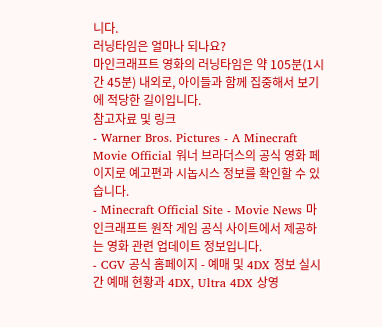니다.
러닝타임은 얼마나 되나요?
마인크래프트 영화의 러닝타임은 약 105분(1시간 45분) 내외로, 아이들과 함께 집중해서 보기에 적당한 길이입니다.
참고자료 및 링크
- Warner Bros. Pictures - A Minecraft Movie Official 워너 브라더스의 공식 영화 페이지로 예고편과 시놉시스 정보를 확인할 수 있습니다.
- Minecraft Official Site - Movie News 마인크래프트 원작 게임 공식 사이트에서 제공하는 영화 관련 업데이트 정보입니다.
- CGV 공식 홈페이지 - 예매 및 4DX 정보 실시간 예매 현황과 4DX, Ultra 4DX 상영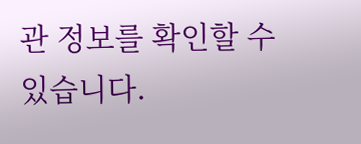관 정보를 확인할 수 있습니다.